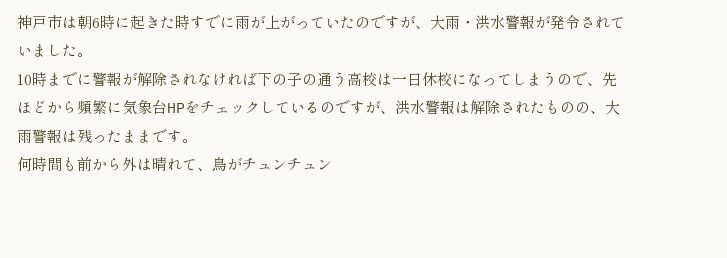神戸市は朝6時に起きた時すでに雨が上がっていたのですが、大雨・洪水警報が発令されていました。
10時までに警報が解除されなければ下の子の通う高校は一日休校になってしまうので、先ほどから頻繁に気象台HPをチェックしているのですが、洪水警報は解除されたものの、大雨警報は残ったままです。
何時間も前から外は晴れて、鳥がチュンチュン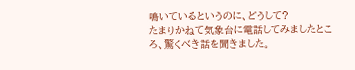鳴いているというのに、どうして?
たまりかねて気象台に電話してみましたところ、驚くべき話を聞きました。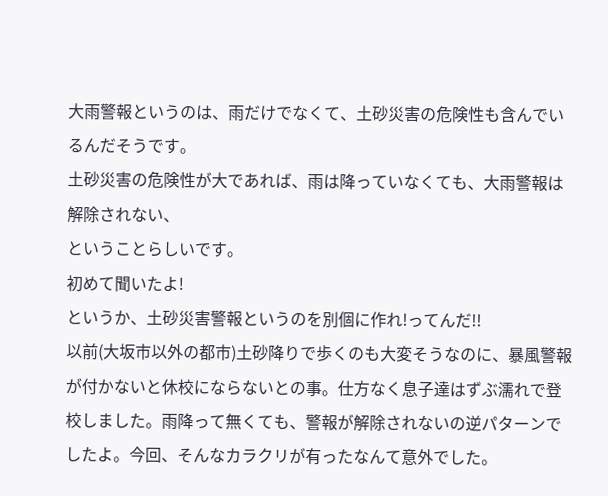大雨警報というのは、雨だけでなくて、土砂災害の危険性も含んでいるんだそうです。
土砂災害の危険性が大であれば、雨は降っていなくても、大雨警報は解除されない、
ということらしいです。
初めて聞いたよ!
というか、土砂災害警報というのを別個に作れ!ってんだ!!
以前(大坂市以外の都市)土砂降りで歩くのも大変そうなのに、暴風警報が付かないと休校にならないとの事。仕方なく息子達はずぶ濡れで登校しました。雨降って無くても、警報が解除されないの逆パターンでしたよ。今回、そんなカラクリが有ったなんて意外でした。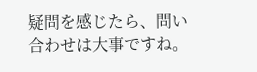疑問を感じたら、問い合わせは大事ですね。